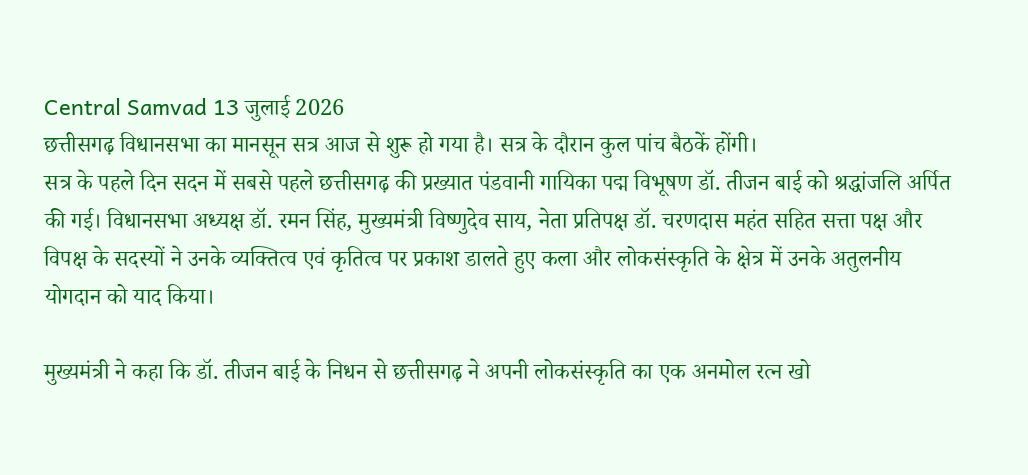Central Samvad 13 जुलाई 2026
छत्तीसगढ़ विधानसभा का मानसून सत्र आज से शुरू हो गया है। सत्र के दौरान कुल पांच बैठकें होंगी।
सत्र के पहले दिन सदन में सबसे पहले छत्तीसगढ़ की प्रख्यात पंडवानी गायिका पद्म विभूषण डॉ. तीजन बाई को श्रद्धांजलि अर्पित की गई। विधानसभा अध्यक्ष डॉ. रमन सिंह, मुख्यमंत्री विष्णुदेव साय, नेता प्रतिपक्ष डॉ. चरणदास महंत सहित सत्ता पक्ष और विपक्ष के सदस्यों ने उनके व्यक्तित्व एवं कृतित्व पर प्रकाश डालते हुए कला और लोकसंस्कृति के क्षेत्र में उनके अतुलनीय योगदान को याद किया।

मुख्यमंत्री ने कहा कि डॉ. तीजन बाई के निधन से छत्तीसगढ़ ने अपनी लोकसंस्कृति का एक अनमोल रत्न खो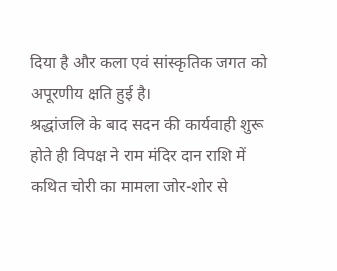दिया है और कला एवं सांस्कृतिक जगत को अपूरणीय क्षति हुई है।
श्रद्धांजलि के बाद सदन की कार्यवाही शुरू होते ही विपक्ष ने राम मंदिर दान राशि में कथित चोरी का मामला जोर-शोर से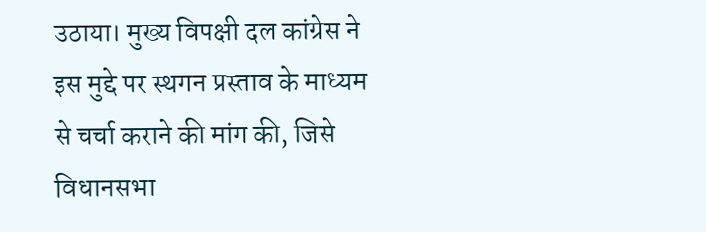उठाया। मुख्य विपक्षी दल कांग्रेस ने इस मुद्दे पर स्थगन प्रस्ताव के माध्यम से चर्चा कराने की मांग की, जिसे विधानसभा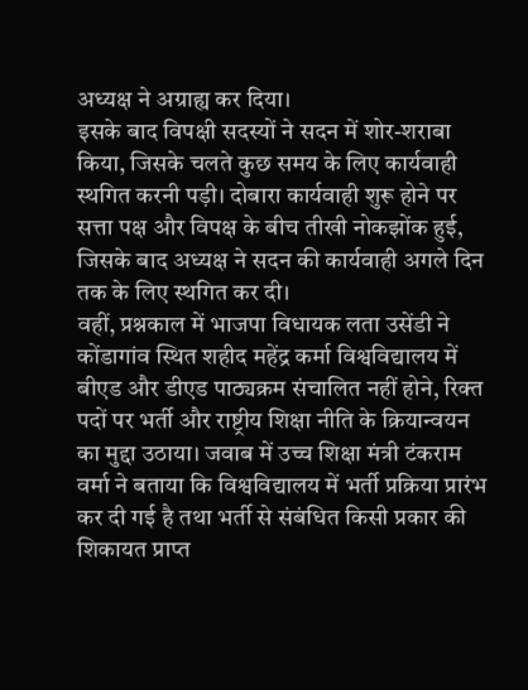अध्यक्ष ने अग्राह्य कर दिया।
इसके बाद विपक्षी सदस्यों ने सदन में शोर-शराबा किया, जिसके चलते कुछ समय के लिए कार्यवाही स्थगित करनी पड़ी। दोबारा कार्यवाही शुरू होने पर सत्ता पक्ष और विपक्ष के बीच तीखी नोकझोंक हुई, जिसके बाद अध्यक्ष ने सदन की कार्यवाही अगले दिन तक के लिए स्थगित कर दी।
वहीं, प्रश्नकाल में भाजपा विधायक लता उसेंडी ने कोंडागांव स्थित शहीद महेंद्र कर्मा विश्वविद्यालय में बीएड और डीएड पाठ्यक्रम संचालित नहीं होने, रिक्त पदों पर भर्ती और राष्ट्रीय शिक्षा नीति के क्रियान्वयन का मुद्दा उठाया। जवाब में उच्च शिक्षा मंत्री टंकराम वर्मा ने बताया कि विश्वविद्यालय में भर्ती प्रक्रिया प्रारंभ कर दी गई है तथा भर्ती से संबंधित किसी प्रकार की शिकायत प्राप्त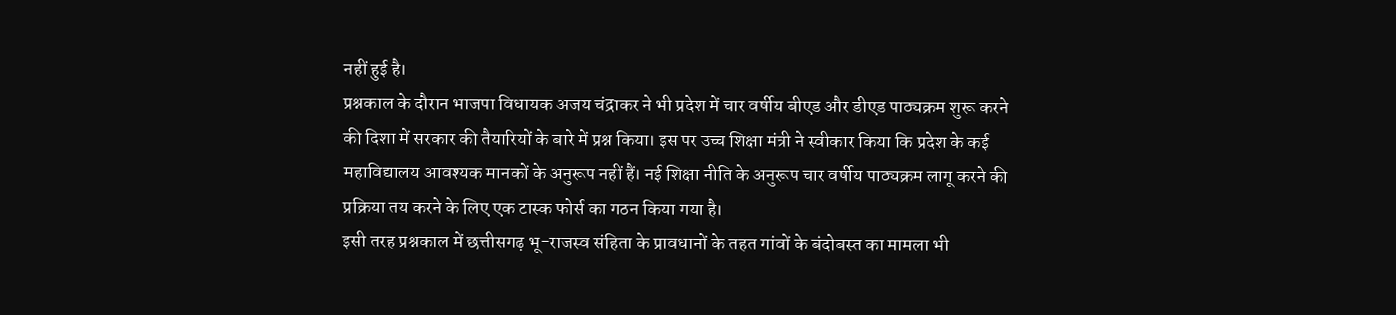नहीं हुई है।
प्रश्नकाल के दौरान भाजपा विधायक अजय चंद्राकर ने भी प्रदेश में चार वर्षीय बीएड और डीएड पाठ्यक्रम शुरू करने की दिशा में सरकार की तैयारियों के बारे में प्रश्न किया। इस पर उच्च शिक्षा मंत्री ने स्वीकार किया कि प्रदेश के कई महाविद्यालय आवश्यक मानकों के अनुरूप नहीं हैं। नई शिक्षा नीति के अनुरूप चार वर्षीय पाठ्यक्रम लागू करने की प्रक्रिया तय करने के लिए एक टास्क फोर्स का गठन किया गया है।
इसी तरह प्रश्नकाल में छत्तीसगढ़ भू-राजस्व संहिता के प्रावधानों के तहत गांवों के बंदोबस्त का मामला भी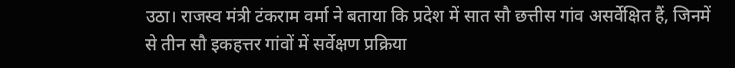उठा। राजस्व मंत्री टंकराम वर्मा ने बताया कि प्रदेश में सात सौ छत्तीस गांव असर्वेक्षित हैं, जिनमें से तीन सौ इकहत्तर गांवों में सर्वेक्षण प्रक्रिया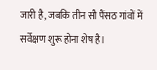जारी है, जबकि तीन सौ पैंसठ गांवों में सर्वेक्षण शुरू होना शेष है।